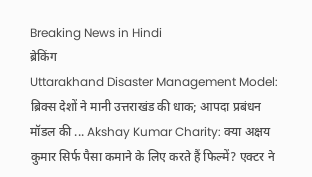Breaking News in Hindi
ब्रेकिंग
Uttarakhand Disaster Management Model: ब्रिक्स देशों ने मानी उत्तराखंड की धाक; आपदा प्रबंधन मॉडल की ... Akshay Kumar Charity: क्या अक्षय कुमार सिर्फ पैसा कमाने के लिए करते हैं फिल्में? एक्टर ने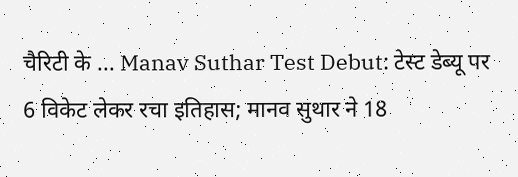चैरिटी के ... Manav Suthar Test Debut: टेस्ट डेब्यू पर 6 विकेट लेकर रचा इतिहास; मानव सुथार ने 18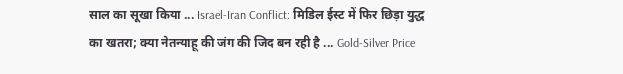साल का सूखा किया ... Israel-Iran Conflict: मिडिल ईस्ट में फिर छिड़ा युद्ध का खतरा; क्या नेतन्याहू की जंग की जिद बन रही है ... Gold-Silver Price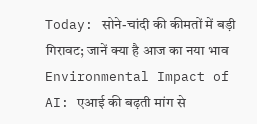Today: सोने-चांदी की कीमतों में बड़ी गिरावट; जानें क्या है आज का नया भाव Environmental Impact of AI: एआई की बढ़ती मांग से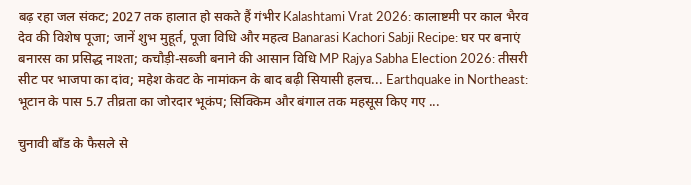बढ़ रहा जल संकट; 2027 तक हालात हो सकते हैं गंभीर Kalashtami Vrat 2026: कालाष्टमी पर काल भैरव देव की विशेष पूजा; जानें शुभ मुहूर्त, पूजा विधि और महत्व Banarasi Kachori Sabji Recipe: घर पर बनाएं बनारस का प्रसिद्ध नाश्ता; कचौड़ी-सब्जी बनाने की आसान विधि MP Rajya Sabha Election 2026: तीसरी सीट पर भाजपा का दांव; महेश केवट के नामांकन के बाद बढ़ी सियासी हलच... Earthquake in Northeast: भूटान के पास 5.7 तीव्रता का जोरदार भूकंप; सिक्किम और बंगाल तक महसूस किए गए ...

चुनावी बॉंड के फैसले से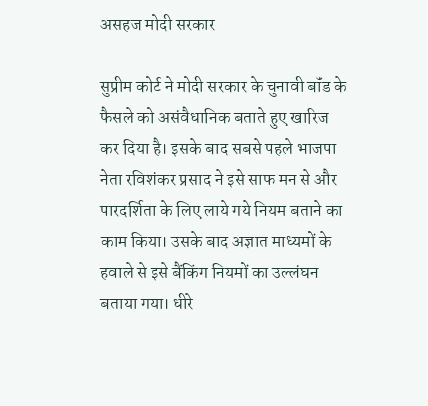असहज मोदी सरकार

सुप्रीम कोर्ट ने मोदी सरकार के चुनावी बॉंड के फैसले को असंवैधानिक बताते हुए खारिज कर दिया है। इसके बाद सबसे पहले भाजपा नेता रविशंकर प्रसाद ने इसे साफ मन से और पारदर्शिता के लिए लाये गये नियम बताने का काम किया। उसके बाद अज्ञात माध्यमों के हवाले से इसे बैंकिंग नियमों का उल्लंघन बताया गया। धीरे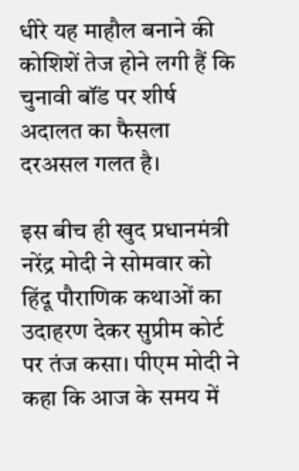धीरे यह माहौल बनाने की कोशिशें तेज होने लगी हैं कि चुनावी बॉंड पर शीर्ष अदालत का फैसला दरअसल गलत है।

इस बीच ही खुद प्रधानमंत्री नरेंद्र मोदी ने सोमवार को हिंदू पौराणिक कथाओं का उदाहरण देकर सुप्रीम कोर्ट पर तंज कसा। पीएम मोदी ने कहा कि आज के समय में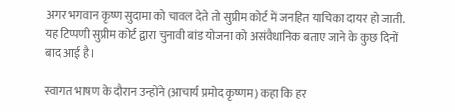अगर भगवान कृष्ण सुदामा को चावल देते तो सुप्रीम कोर्ट में जनहित याचिका दायर हो जाती. यह टिप्पणी सुप्रीम कोर्ट द्वारा चुनावी बांड योजना को असंवैधानिक बताए जाने के कुछ दिनों बाद आई है।

स्वागत भाषण के दौरान उन्होंने (आचार्य प्रमोद कृष्णम) कहा कि हर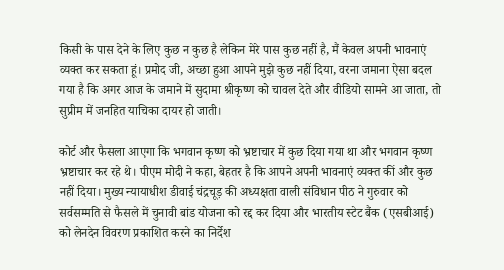किसी के पास देने के लिए कुछ न कुछ है लेकिन मेरे पास कुछ नहीं है, मैं केवल अपनी भावनाएं व्यक्त कर सकता हूं। प्रमोद जी, अच्छा हुआ आपने मुझे कुछ नहीं दिया, वरना जमाना ऐसा बदल गया है कि अगर आज के जमाने में सुदामा श्रीकृष्ण को चावल देते और वीडियो सामने आ जाता, तो सुप्रीम में जनहित याचिका दायर हो जाती।

कोर्ट और फैसला आएगा कि भगवान कृष्ण को भ्रष्टाचार में कुछ दिया गया था और भगवान कृष्ण भ्रष्टाचार कर रहे थे। पीएम मोदी ने कहा, बेहतर है कि आपने अपनी भावनाएं व्यक्त कीं और कुछ नहीं दिया। मुख्य न्यायाधीश डीवाई चंद्रचूड़ की अध्यक्षता वाली संविधान पीठ ने गुरुवार को सर्वसम्मति से फैसले में चुनावी बांड योजना को रद्द कर दिया और भारतीय स्टेट बैंक (एसबीआई) को लेनदेन विवरण प्रकाशित करने का निर्देश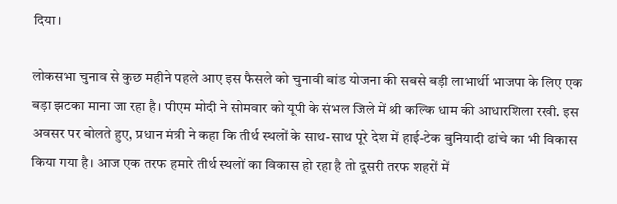दिया।

लोकसभा चुनाव से कुछ महीने पहले आए इस फैसले को चुनावी बांड योजना की सबसे बड़ी लाभार्थी भाजपा के लिए एक बड़ा झटका माना जा रहा है। पीएम मोदी ने सोमवार को यूपी के संभल जिले में श्री कल्कि धाम की आधारशिला रखी. इस अवसर पर बोलते हुए, प्रधान मंत्री ने कहा कि तीर्थ स्थलों के साथ-साथ पूरे देश में हाई-टेक बुनियादी ढांचे का भी विकास किया गया है। आज एक तरफ हमारे तीर्थ स्थलों का विकास हो रहा है तो दूसरी तरफ शहरों में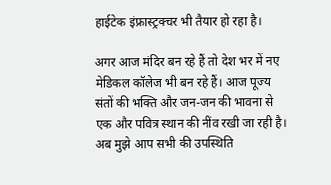हाईटेक इंफ्रास्ट्रक्चर भी तैयार हो रहा है।

अगर आज मंदिर बन रहे हैं तो देश भर में नए मेडिकल कॉलेज भी बन रहे हैं। आज पूज्य संतों की भक्ति और जन-जन की भावना से एक और पवित्र स्थान की नींव रखी जा रही है। अब मुझे आप सभी की उपस्थिति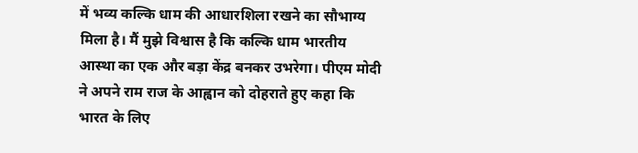में भव्य कल्कि धाम की आधारशिला रखने का सौभाग्य मिला है। मैं मुझे विश्वास है कि कल्कि धाम भारतीय आस्था का एक और बड़ा केंद्र बनकर उभरेगा। पीएम मोदी ने अपने राम राज के आह्वान को दोहराते हुए कहा कि भारत के लिए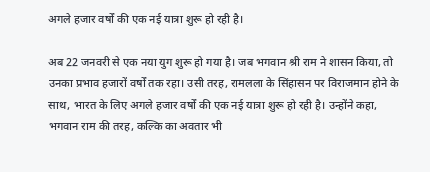अगले हजार वर्षों की एक नई यात्रा शुरू हो रही है।

अब 22 जनवरी से एक नया युग शुरू हो गया है। जब भगवान श्री राम ने शासन किया, तो उनका प्रभाव हजारों वर्षों तक रहा। उसी तरह, रामलला के सिंहासन पर विराजमान होने के साथ, भारत के लिए अगले हजार वर्षों की एक नई यात्रा शुरू हो रही है। उन्होंने कहा, भगवान राम की तरह, कल्कि का अवतार भी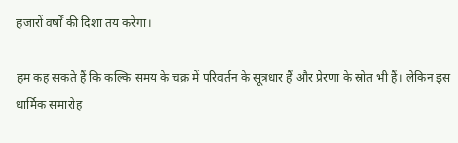हजारों वर्षों की दिशा तय करेगा।

हम कह सकते हैं कि कल्कि समय के चक्र में परिवर्तन के सूत्रधार हैं और प्रेरणा के स्रोत भी हैं। लेकिन इस धार्मिक समारोह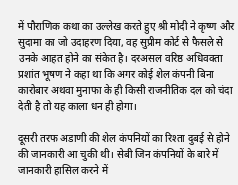में पौराणिक कथा का उल्लेख करते हुए श्री मोदी ने कृष्ण और सुदामा का जो उदाहरण दिया, वह सुप्रीम कोर्ट से फैसले से उनके आहत होने का संकेत है। दरअसल वरिष्ठ अधिवक्ता प्रशांत भूषण ने कहा था कि अगर कोई शेल कंपनी बिना कारोबार अथवा मुनाफा के ही किसी राजनीतिक दल को चंदा देती है तो यह काला धन ही होगा।

दूसरी तरफ अडाणी की शेल कंपनियों का रिश्ता दुबई से होने की जानकारी आ चुकी थी। सेबी जिन कंपनियों के बारे में जानकारी हासिल करने में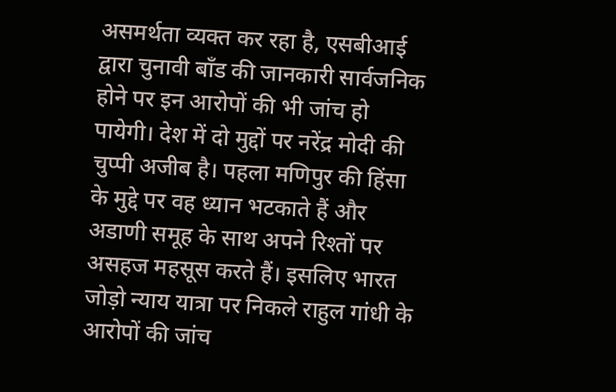असमर्थता व्यक्त कर रहा है, एसबीआई द्वारा चुनावी बॉंड की जानकारी सार्वजनिक होने पर इन आरोपों की भी जांच हो पायेगी। देश में दो मुद्दों पर नरेंद्र मोदी की चुप्पी अजीब है। पहला मणिपुर की हिंसा के मुद्दे पर वह ध्यान भटकाते हैं और अडाणी समूह के साथ अपने रिश्तों पर असहज महसूस करते हैं। इसलिए भारत जोड़ो न्याय यात्रा पर निकले राहुल गांधी के आरोपों की जांच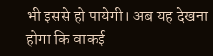भी इससे हो पायेगी। अब यह देखना होगा कि वाकई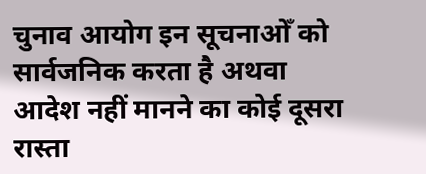चुनाव आयोग इन सूचनाओँ को सार्वजनिक करता है अथवा आदेश नहीं मानने का कोई दूसरा रास्ता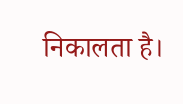निकालता है।